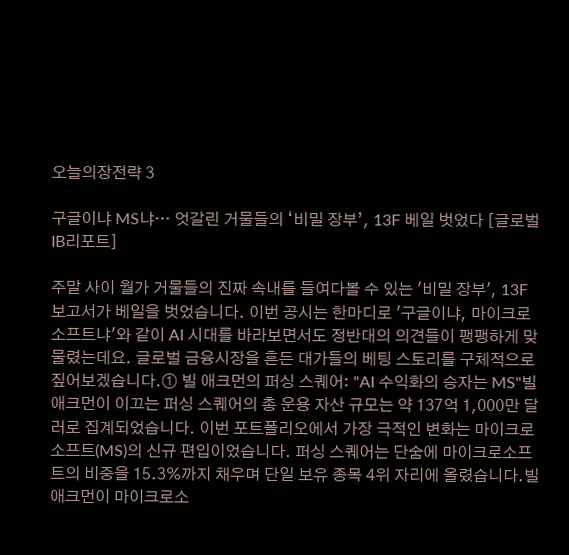오늘의장전략 3

구글이냐 MS냐… 엇갈린 거물들의 ‘비밀 장부’, 13F 베일 벗었다 [글로벌 IB리포트]

주말 사이 월가 거물들의 진짜 속내를 들여다볼 수 있는 '비밀 장부', 13F 보고서가 베일을 벗었습니다. 이번 공시는 한마디로 '구글이냐, 마이크로소프트냐'와 같이 AI 시대를 바라보면서도 정반대의 의견들이 팽팽하게 맞물렸는데요. 글로벌 금융시장을 흔든 대가들의 베팅 스토리를 구체적으로 짚어보겠습니다.① 빌 애크먼의 퍼싱 스퀘어: "AI 수익화의 승자는 MS"빌 애크먼이 이끄는 퍼싱 스퀘어의 총 운용 자산 규모는 약 137억 1,000만 달러로 집계되었습니다. 이번 포트폴리오에서 가장 극적인 변화는 마이크로소프트(MS)의 신규 편입이었습니다. 퍼싱 스퀘어는 단숨에 마이크로소프트의 비중을 15.3%까지 채우며 단일 보유 종목 4위 자리에 올렸습니다.빌 애크먼이 마이크로소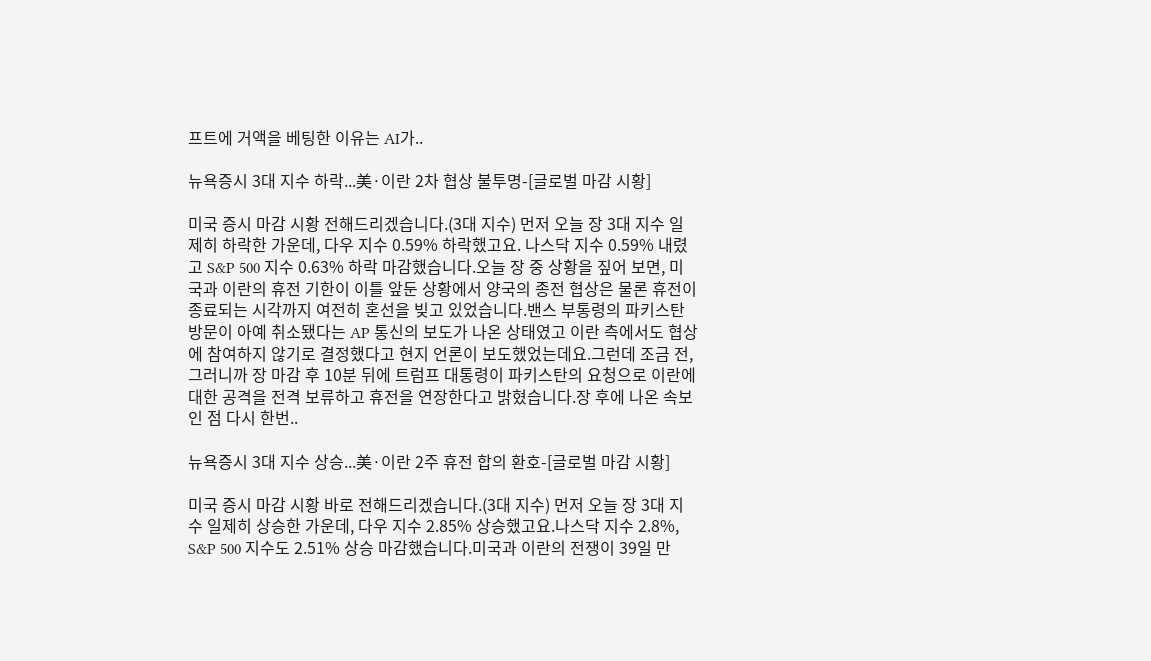프트에 거액을 베팅한 이유는 AI가..

뉴욕증시 3대 지수 하락...美·이란 2차 협상 불투명-[글로벌 마감 시황]

미국 증시 마감 시황 전해드리겠습니다.(3대 지수) 먼저 오늘 장 3대 지수 일제히 하락한 가운데, 다우 지수 0.59% 하락했고요. 나스닥 지수 0.59% 내렸고 S&P 500 지수 0.63% 하락 마감했습니다.오늘 장 중 상황을 짚어 보면, 미국과 이란의 휴전 기한이 이틀 앞둔 상황에서 양국의 종전 협상은 물론 휴전이 종료되는 시각까지 여전히 혼선을 빚고 있었습니다.밴스 부통령의 파키스탄 방문이 아예 취소됐다는 AP 통신의 보도가 나온 상태였고 이란 측에서도 협상에 참여하지 않기로 결정했다고 현지 언론이 보도했었는데요.그런데 조금 전, 그러니까 장 마감 후 10분 뒤에 트럼프 대통령이 파키스탄의 요청으로 이란에 대한 공격을 전격 보류하고 휴전을 연장한다고 밝혔습니다.장 후에 나온 속보인 점 다시 한번..

뉴욕증시 3대 지수 상승...美·이란 2주 휴전 합의 환호-[글로벌 마감 시황]

미국 증시 마감 시황 바로 전해드리겠습니다.(3대 지수) 먼저 오늘 장 3대 지수 일제히 상승한 가운데, 다우 지수 2.85% 상승했고요.나스닥 지수 2.8%, S&P 500 지수도 2.51% 상승 마감했습니다.미국과 이란의 전쟁이 39일 만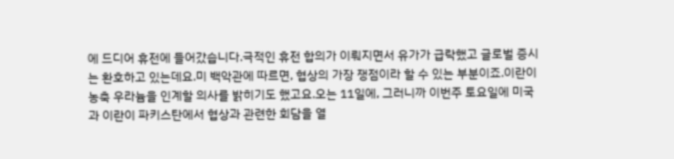에 드디어 휴전에 들어갔습니다.극적인 휴전 합의가 이뤄지면서 유가가 급락했고 글로벌 증시는 환호하고 있는데요.미 백악관에 따르면, 협상의 가장 쟁점이라 할 수 있는 부분이죠.이란이 농축 우라늄을 인계할 의사를 밝히기도 했고요.오는 11일에, 그러니까 이번주 토요일에 미국과 이란이 파키스탄에서 협상과 관련한 회담을 열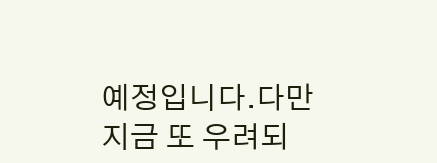예정입니다.다만 지금 또 우려되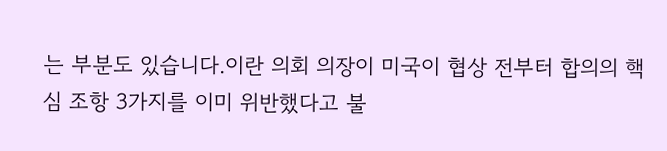는 부분도 있습니다.이란 의회 의장이 미국이 협상 전부터 합의의 핵심 조항 3가지를 이미 위반했다고 불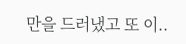만을 드러냈고 또 이..